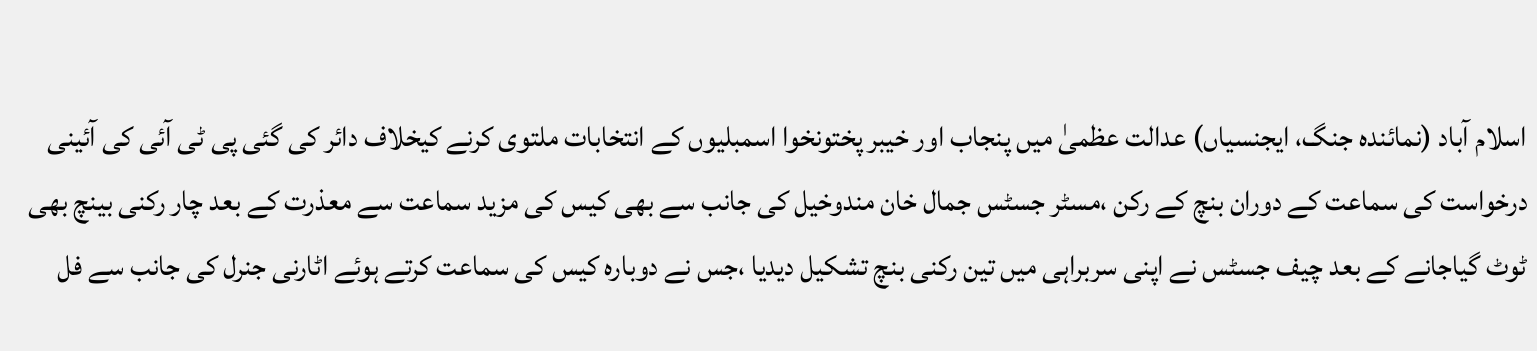اسلام آباد (نمائندہ جنگ، ایجنسیاں) عدالت عظمیٰ میں پنجاب اور خیبر پختونخوا اسمبلیوں کے انتخابات ملتوی کرنے کیخلاف دائر کی گئی پی ٹی آئی کی آئینی درخواست کی سماعت کے دوران بنچ کے رکن ،مسٹر جسٹس جمال خان مندوخیل کی جانب سے بھی کیس کی مزید سماعت سے معذرت کے بعد چار رکنی بینچ بھی ٹوٹ گیاجانے کے بعد چیف جسٹس نے اپنی سربراہی میں تین رکنی بنچ تشکیل دیدیا ،جس نے دوبارہ کیس کی سماعت کرتے ہوئے اٹارنی جنرل کی جانب سے فل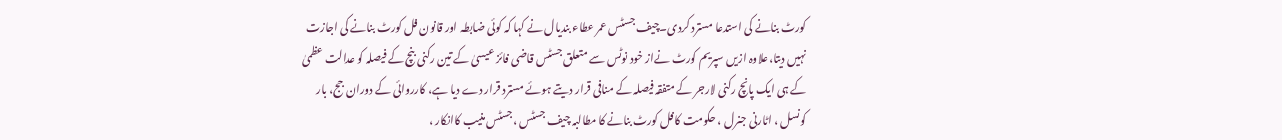کورٹ بنانے کی استدعا مسترد کردی۔چیف جسٹس عمر عطاء بندیال نے کہا کہ کوئی ضابطہ اور قانون فل کورٹ بنانے کی اجازت نہیں دیتا،علاوہ ازیں سپریم کورٹ نےاز خود نوٹس سے متعلق جسٹس قاضی فائز عیسیٰ کے تین رکنی بنچ کے فیصلہ کو عدالت عظمیٰ کے ہی ایک پانچ رکنی لارجر کے متفقہ فیصلہ کے منافی قرار دیتے ہوئے مسترد قرار دے دیا ہے، کارروائی کے دوران جج، بار کونسل ، اٹارنی جنرل ، حکومت کافل کورٹ بنانے کا مطالبہ چیف جسٹس ،جسٹس منیب کاانکار ،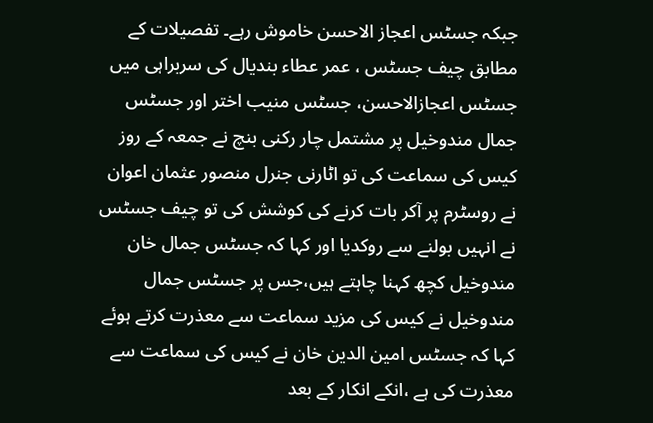جبکہ جسٹس اعجاز الاحسن خاموش رہے۔ تفصیلات کے مطابق چیف جسٹس ، عمر عطاء بندیال کی سربراہی میں جسٹس اعجازالاحسن، جسٹس منیب اختر اور جسٹس جمال مندوخیل پر مشتمل چار رکنی بنچ نے جمعہ کے روز کیس کی سماعت کی تو اٹارنی جنرل منصور عثمان اعوان نے روسٹرم پر آکر بات کرنے کی کوشش کی تو چیف جسٹس نے انہیں بولنے سے روکدیا اور کہا کہ جسٹس جمال خان مندوخیل کچھ کہنا چاہتے ہیں،جس پر جسٹس جمال مندوخیل نے کیس کی مزید سماعت سے معذرت کرتے ہوئے کہا کہ جسٹس امین الدین خان نے کیس کی سماعت سے معذرت کی ہے ،انکے انکار کے بعد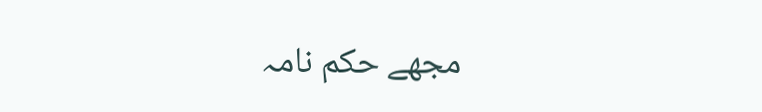مجھے حکم نامہ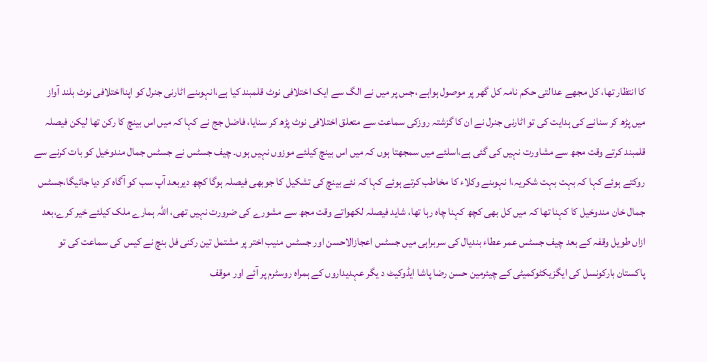کا انتظار تھا، کل مجھے عدالتی حکم نامہ کل گھر پر موصول ہواہے ،جس پر میں نے الگ سے ایک اختلافی نوٹ قلمبند کیا ہے،انہوںنے اٹارنی جنرل کو اپنااختلافی نوٹ بلند آواز میں پڑھ کر سنانے کی ہدایت کی تو اٹارنی جنرل نے ان کا گزشتہ روزکی سماعت سے متعلق اختلافی نوٹ پڑھ کر سنایا، فاضل جج نے کہا کہ میں اس بینچ کا رکن تھا لیکن فیصلہ قلمبند کرتے وقت مجھ سے مشاورت نہیں کی گئی ہے،اسلئے میں سمجھتا ہوں کہ میں اس بینچ کیلئے موزوں نہیں ہوں۔ چیف جسٹس نے جسٹس جمال مندوخیل کو بات کرنے سے روکتے ہوئے کہا کہ بہت بہت شکریہ،ا نہوںنے وکلاء کا مخاطب کرتے ہوئے کہا کہ نئے بینچ کی تشکیل کا جوبھی فیصلہ ہوگا کچھ دیربعد آپ سب کو آگاہ کر دیا جائیگا،جسٹس جمال خان مندوخیل کا کہنا تھا کہ میں کل بھی کچھ کہنا چاہ رہا تھا، شاید فیصلہ لکھواتے وقت مجھ سے مشورے کی ضرورت نہیں تھی، اللہ ہمارے ملک کیلئے خیر کرے،بعد ازاں طویل وقفہ کے بعد چیف جسٹس عمر عطاء بندیال کی سربراہی میں جسٹس اعجازالاحسن اور جسٹس منیب اختر پر مشتمل تین رکنی فل بنچ نے کیس کی سماعت کی تو پاکستان بارکونسل کی ایگزیکٹوکمیٹی کے چیئرمین حسن رضا پاشا ایڈوکیٹ د یگر عہدیداروں کے ہمراہ روسٹرم پر آئے اور موقف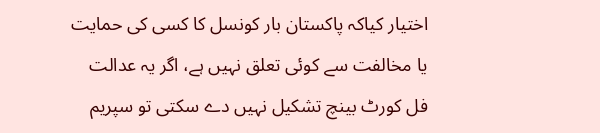اختیار کیاکہ پاکستان بار کونسل کا کسی کی حمایت یا مخالفت سے کوئی تعلق نہیں ہے، اگر یہ عدالت فل کورٹ بینچ تشکیل نہیں دے سکتی تو سپریم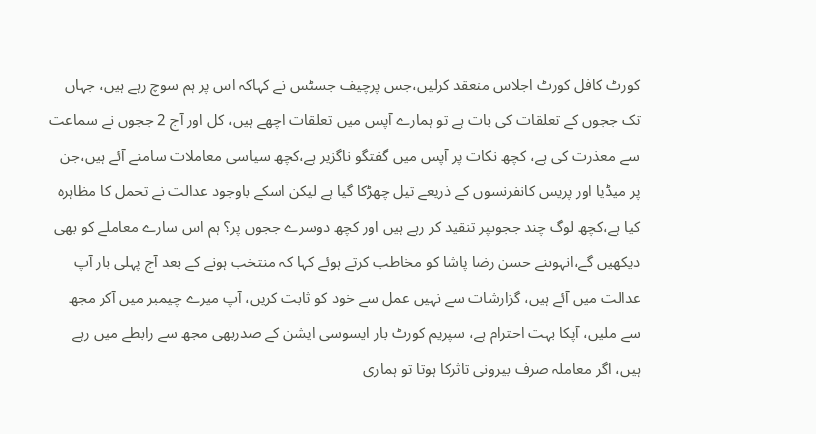کورٹ کافل کورٹ اجلاس منعقد کرلیں،جس پرچیف جسٹس نے کہاکہ اس پر ہم سوچ رہے ہیں، جہاں تک ججوں کے تعلقات کی بات ہے تو ہمارے آپس میں تعلقات اچھے ہیں، کل اور آج 2 ججوں نے سماعت سے معذرت کی ہے، کچھ نکات پر آپس میں گفتگو ناگزیر ہے،کچھ سیاسی معاملات سامنے آئے ہیں،جن پر میڈیا اور پریس کانفرنسوں کے ذریعے تیل چھڑکا گیا ہے لیکن اسکے باوجود عدالت نے تحمل کا مظاہرہ کیا ہے،کچھ لوگ چند ججوںپر تنقید کر رہے ہیں اور کچھ دوسرے ججوں پر؟ ہم اس سارے معاملے کو بھی دیکھیں گے،انہوںنے حسن رضا پاشا کو مخاطب کرتے ہوئے کہا کہ منتخب ہونے کے بعد آج پہلی بار آپ عدالت میں آئے ہیں، گزارشات سے نہیں عمل سے خود کو ثابت کریں، آپ میرے چیمبر میں آکر مجھ سے ملیں، آپکا بہت احترام ہے، سپریم کورٹ بار ایسوسی ایشن کے صدربھی مجھ سے رابطے میں رہے ہیں، اگر معاملہ صرف بیرونی تاثرکا ہوتا تو ہماری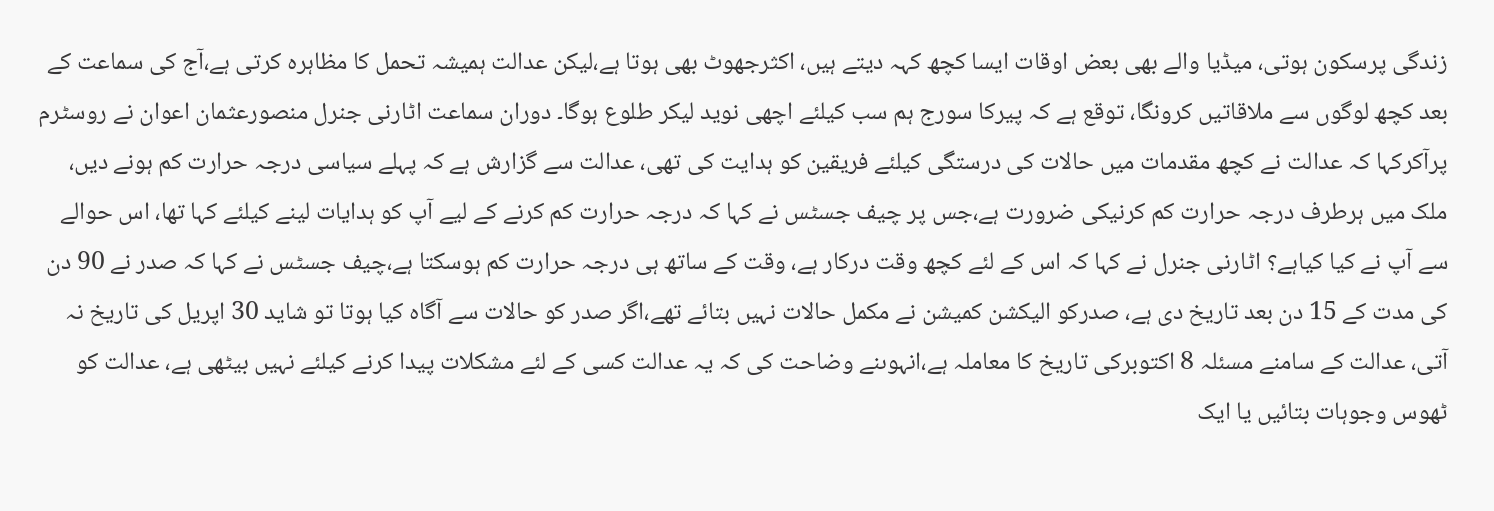زندگی پرسکون ہوتی، میڈیا والے بھی بعض اوقات ایسا کچھ کہہ دیتے ہیں، اکثرجھوٹ بھی ہوتا ہے،لیکن عدالت ہمیشہ تحمل کا مظاہرہ کرتی ہے،آج کی سماعت کے بعد کچھ لوگوں سے ملاقاتیں کرونگا، توقع ہے کہ پیرکا سورج ہم سب کیلئے اچھی نوید لیکر طلوع ہوگا۔ دوران سماعت اٹارنی جنرل منصورعثمان اعوان نے روسٹرم پرآکرکہا کہ عدالت نے کچھ مقدمات میں حالات کی درستگی کیلئے فریقین کو ہدایت کی تھی، عدالت سے گزارش ہے کہ پہلے سیاسی درجہ حرارت کم ہونے دیں، ملک میں ہرطرف درجہ حرارت کم کرنیکی ضرورت ہے،جس پر چیف جسٹس نے کہا کہ درجہ حرارت کم کرنے کے لیے آپ کو ہدایات لینے کیلئے کہا تھا، اس حوالے سے آپ نے کیا کیاہے؟ اٹارنی جنرل نے کہا کہ اس کے لئے کچھ وقت درکار ہے، وقت کے ساتھ ہی درجہ حرارت کم ہوسکتا ہے،چیف جسٹس نے کہا کہ صدر نے 90 دن کی مدت کے 15 دن بعد تاریخ دی ہے، صدرکو الیکشن کمیشن نے مکمل حالات نہیں بتائے تھے،اگر صدر کو حالات سے آگاہ کیا ہوتا تو شاید 30 اپریل کی تاریخ نہ آتی، عدالت کے سامنے مسئلہ 8 اکتوبرکی تاریخ کا معاملہ ہے،انہوںنے وضاحت کی کہ یہ عدالت کسی کے لئے مشکلات پیدا کرنے کیلئے نہیں بیٹھی ہے، عدالت کو ٹھوس وجوہات بتائیں یا ایک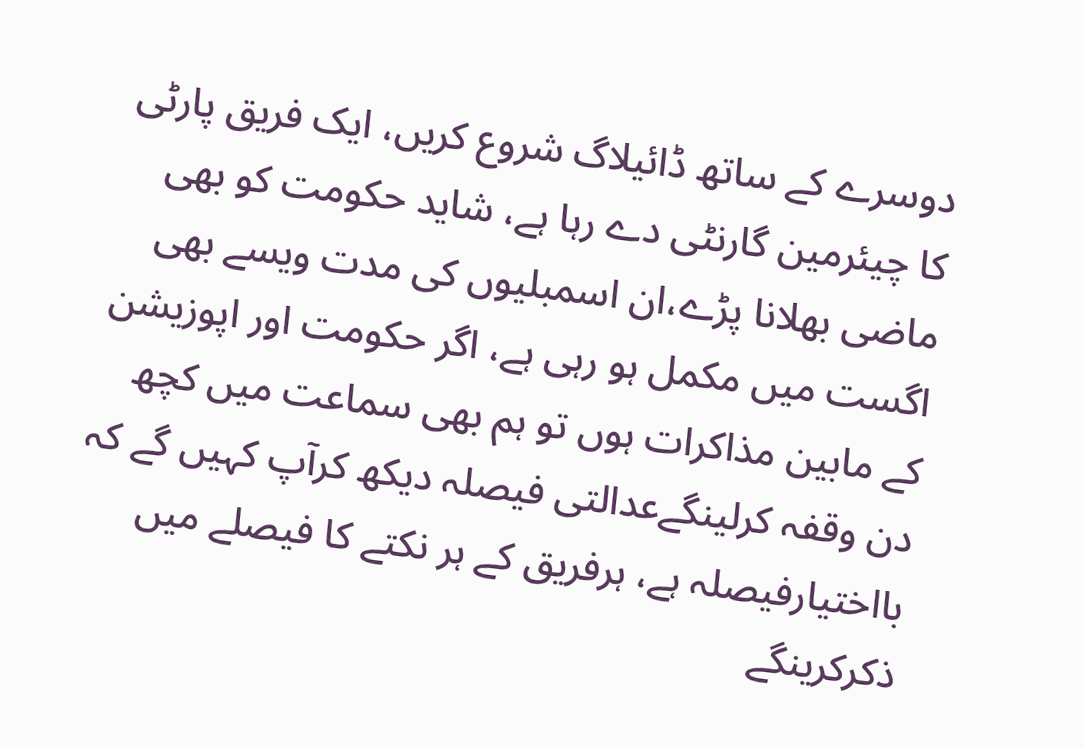دوسرے کے ساتھ ڈائیلاگ شروع کریں، ایک فریق پارٹی کا چیئرمین گارنٹی دے رہا ہے، شاید حکومت کو بھی ماضی بھلانا پڑے،ان اسمبلیوں کی مدت ویسے بھی اگست میں مکمل ہو رہی ہے، اگر حکومت اور اپوزیشن کے مابین مذاکرات ہوں تو ہم بھی سماعت میں کچھ دن وقفہ کرلینگےعدالتی فیصلہ دیکھ کرآپ کہیں گے کہ بااختیارفیصلہ ہے، ہرفریق کے ہر نکتے کا فیصلے میں ذکرکرینگے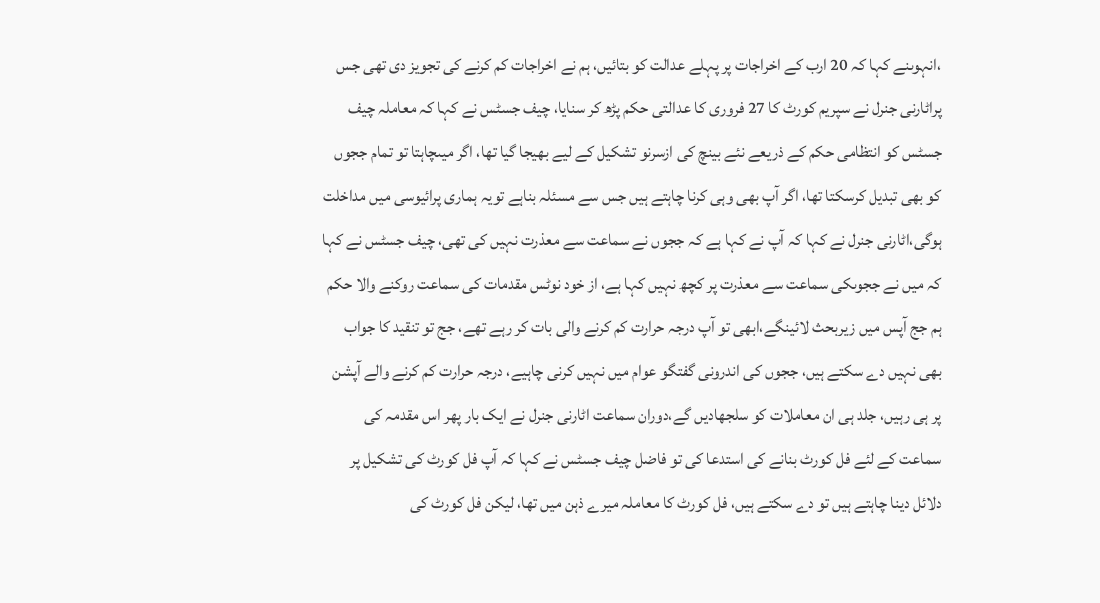،انہوںنے کہا کہ 20 ارب کے اخراجات پر پہلے عدالت کو بتائیں، ہم نے اخراجات کم کرنے کی تجویز دی تھی جس پراٹارنی جنرل نے سپریم کورٹ کا 27 فروری کا عدالتی حکم پڑھ کر سنایا، چیف جسٹس نے کہا کہ معاملہ چیف جسٹس کو انتظامی حکم کے ذریعے نئے بینچ کی ازسرنو تشکیل کے لیے بھیجا گیا تھا، اگر میںچاہتا تو تمام ججوں کو بھی تبدیل کرسکتا تھا، اگر آپ بھی وہی کرنا چاہتے ہیں جس سے مسئلہ بناہے تویہ ہماری پرائیوسی میں مداخلت ہوگی،اٹارنی جنرل نے کہا کہ آپ نے کہا ہے کہ ججوں نے سماعت سے معذرت نہیں کی تھی، چیف جسٹس نے کہا کہ میں نے ججوںکی سماعت سے معذرت پر کچھ نہیں کہا ہے، از خود نوٹس مقدمات کی سماعت روکنے والا حکم ہم جج آپس میں زیربحث لائینگے،ابھی تو آپ درجہ حرارت کم کرنے والی بات کر رہے تھے، جج تو تنقید کا جواب بھی نہیں دے سکتے ہیں، ججوں کی اندرونی گفتگو عوام میں نہیں کرنی چاہیے، درجہ حرارت کم کرنے والے آپشن پر ہی رہیں، جلد ہی ان معاملات کو سلجھادیں گے،دوران سماعت اٹارنی جنرل نے ایک بار پھر اس مقدمہ کی سماعت کے لئے فل کورٹ بنانے کی استدعا کی تو فاضل چیف جسٹس نے کہا کہ آپ فل کورٹ کی تشکیل پر دلائل دینا چاہتے ہیں تو دے سکتے ہیں، فل کورٹ کا معاملہ میرے ذہن میں تھا، لیکن فل کورٹ کی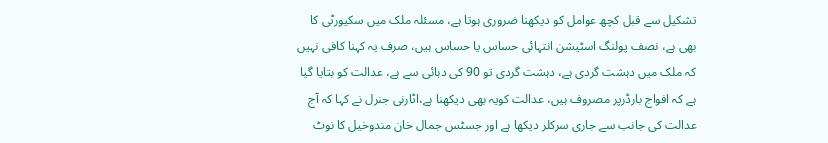تشکیل سے قبل کچھ عوامل کو دیکھنا ضروری ہوتا ہے، مسئلہ ملک میں سکیورٹی کا بھی ہے، نصف پولنگ اسٹیشن انتہائی حساس یا حساس ہیں، صرف یہ کہنا کافی نہیں کہ ملک میں دہشت گردی ہے، دہشت گردی تو 90 کی دہائی سے ہے، عدالت کو بتایا گیا ہے کہ افواج بارڈرپر مصروف ہیں، عدالت کویہ بھی دیکھنا ہے،اٹارنی جنرل نے کہا کہ آج عدالت کی جانب سے جاری سرکلر دیکھا ہے اور جسٹس جمال خان مندوخیل کا نوٹ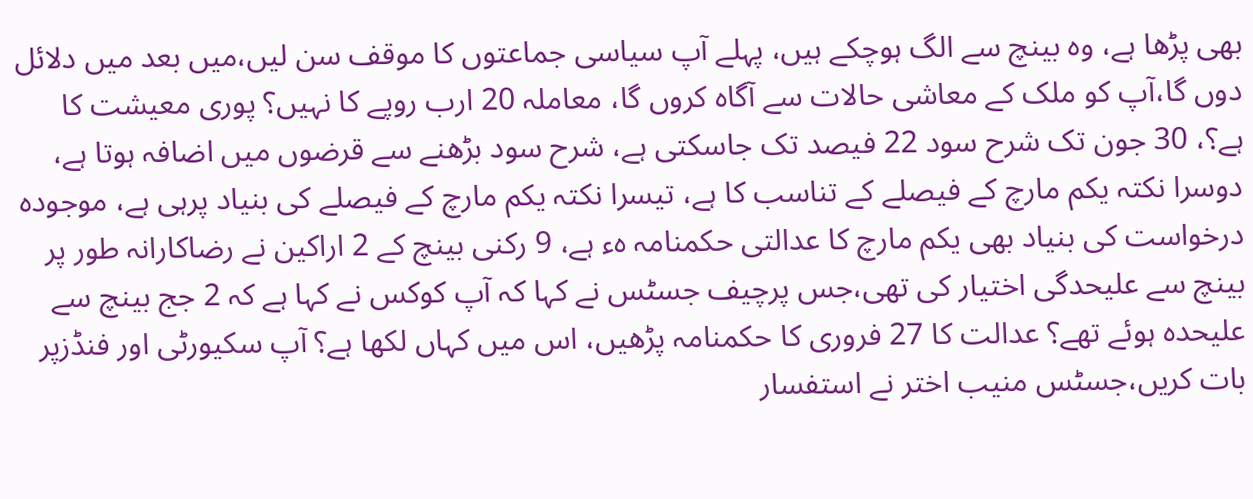بھی پڑھا ہے، وہ بینچ سے الگ ہوچکے ہیں، پہلے آپ سیاسی جماعتوں کا موقف سن لیں،میں بعد میں دلائل دوں گا،آپ کو ملک کے معاشی حالات سے آگاہ کروں گا، معاملہ 20 ارب روپے کا نہیں؟ پوری معیشت کا ہے؟، 30 جون تک شرح سود 22 فیصد تک جاسکتی ہے، شرح سود بڑھنے سے قرضوں میں اضافہ ہوتا ہے، دوسرا نکتہ یکم مارچ کے فیصلے کے تناسب کا ہے، تیسرا نکتہ یکم مارچ کے فیصلے کی بنیاد پرہی ہے، موجودہ درخواست کی بنیاد بھی یکم مارچ کا عدالتی حکمنامہ ہء ہے، 9 رکنی بینچ کے 2 اراکین نے رضاکارانہ طور پر بینچ سے علیحدگی اختیار کی تھی،جس پرچیف جسٹس نے کہا کہ آپ کوکس نے کہا ہے کہ 2 جج بینچ سے علیحدہ ہوئے تھے؟ عدالت کا 27 فروری کا حکمنامہ پڑھیں، اس میں کہاں لکھا ہے؟ آپ سکیورٹی اور فنڈزپر بات کریں،جسٹس منیب اختر نے استفسار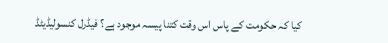کیا کہ حکومت کے پاس اس وقت کتنا پیسہ موجود ہے؟ فیڈرل کنسولیڈیٹڈ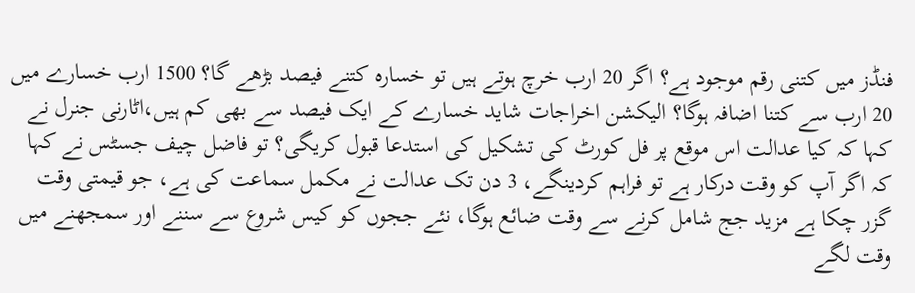فنڈز میں کتنی رقم موجود ہے؟ اگر 20 ارب خرچ ہوتے ہیں تو خسارہ کتنے فیصد بڑھے گا؟ 1500 ارب خسارے میں 20 ارب سے کتنا اضافہ ہوگا؟ الیکشن اخراجات شاید خسارے کے ایک فیصد سے بھی کم ہیں،اٹارنی جنرل نے کہا کہ کیا عدالت اس موقع پر فل کورٹ کی تشکیل کی استدعا قبول کریگی؟ تو فاضل چیف جسٹس نے کہا کہ اگر آپ کو وقت درکار ہے تو فراہم کردینگے، 3 دن تک عدالت نے مکمل سماعت کی ہے، جو قیمتی وقت گزر چکا ہے مزید جج شامل کرنے سے وقت ضائع ہوگا، نئے ججوں کو کیس شروع سے سننے اور سمجھنے میں وقت لگے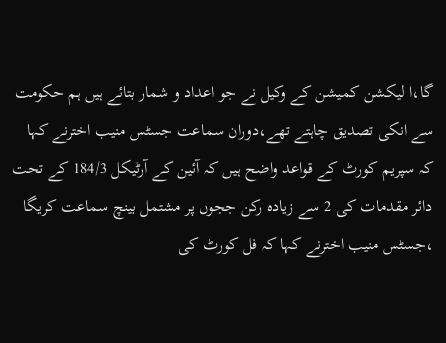گا،ا لیکشن کمیشن کے وکیل نے جو اعداد و شمار بتائے ہیں ہم حکومت سے انکی تصدیق چاہتے تھے،دوران سماعت جسٹس منیب اخترنے کہا کہ سپریم کورٹ کے قواعد واضح ہیں کہ آئین کے آرٹیکل 184/3 کے تحت دائر مقدمات کی 2 سے زیادہ رکن ججوں پر مشتمل بینچ سماعت کریگا ،جسٹس منیب اخترنے کہا کہ فل کورٹ کی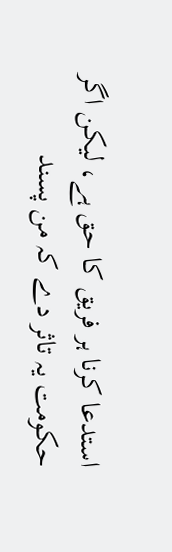استدعا کرنا ہر فریق کا حق ہے، لیکن اگر حکومت یہ تاثر دے کہ من پسند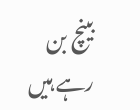بینچ بن رہے ہیں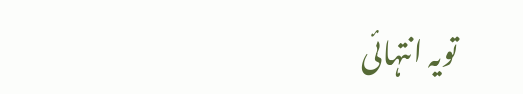تویہ انتہائی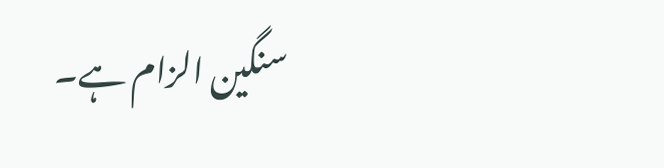سنگین الزام ہے۔